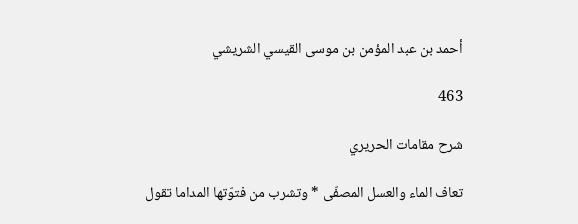أحمد بن عبد المؤمن بن موسى القيسي الشريشي

463

شرح مقامات الحريري

تعاف الماء والعسل المصفّى * وتشرب من فتوّتها المداما تقول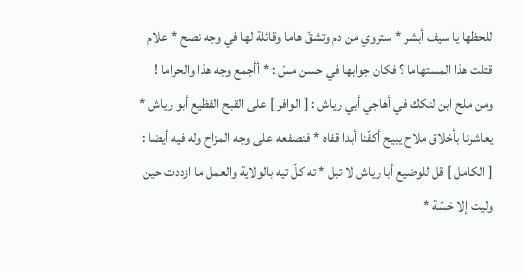للحظها يا سيف أبشر * ستروي من دم وتشقّ هاما وقائلة لها في وجه نصح * علام قتلت هذا المستهاما ؟ فكان جوابها في حسن مسّ : * أأجمع وجه هذا والحراما ! ومن ملح ابن لنكك في أهاجي أبي رياش : [ الوافر ] على القبح الفظيع أبو رياش * يعاشرنا بأخلاق ملاح يبيح أكفّنا أبدا قفاه * فنصفعه على وجه المزاح وله فيه أيضا : [ الكامل ] قل للوضيع أبا رياش لا تبل * ته كلّ تيه بالولاية والعمل ما ازددت حين وليت إلا خسّة *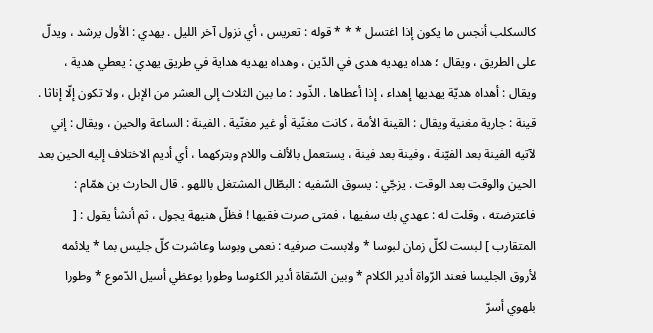كالسكلب أنجس ما يكون إذا اغتسل * * * قوله : تعريس ، أي نزول آخر الليل . يهدي : الأول يرشد ، ويدلّ على الطريق ، ويقال ؛ هداه يهديه هدى في الدّين ، وهداه يهديه هداية في طريق يهدي : يعطي هدية ، ويقال : أهداه هديّة يهديها إهداء ، إذا أعطاها . الذّود : ما بين الثلاث إلى العشر من الإبل ، ولا تكون إلّا إناثا . قينة : جارية مغنية ويقال : القينة الأمة ، كانت مغنّية أو غير مغنّية . الفينة : الساعة والحين ، ويقال : إني لآتيه الفينة بعد الفيّنة ، وفينة بعد فينة ، يستعمل بالألف واللام وبتركهما ، أي أديم الاختلاف إليه الحين بعد الحين والوقت بعد الوقت . يزجّي : يسوق السّفيه : البطّال المشتغل باللهو . قال الحارث بن همّام : فاعترضته ، وقلت له : عهدي بك سفيها ، فمتى صرت فقيها ! فظلّ هنيهة يجول ، ثم أنشأ يقول : [ المتقارب ] لبست لكلّ زمان لبوسا * ولابست صرفيه : نعمى وبوسا وعاشرت كلّ جليس بما * يلائمه لأروق الجليسا فعند الرّواة أدير الكلام * وبين السّقاة أدير الكئوسا وطورا بوعظي أسيل الدّموع * وطورا بلهوي أسرّ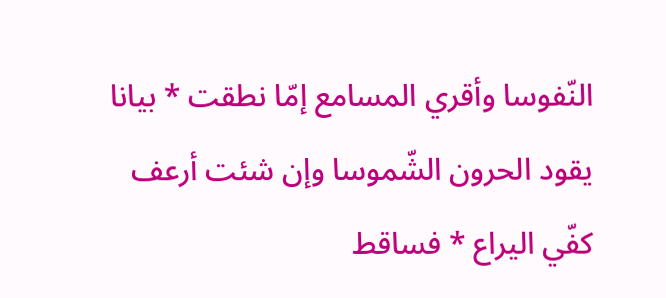النّفوسا وأقري المسامع إمّا نطقت * بيانا يقود الحرون الشّموسا وإن شئت أرعف كفّي اليراع * فساقط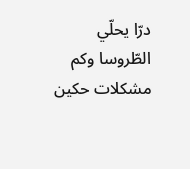درّا يحلّي الطّروسا وكم مشكلات حكين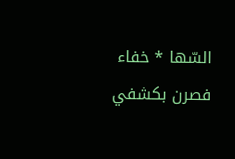السّها * خفاء فصرن بكشفي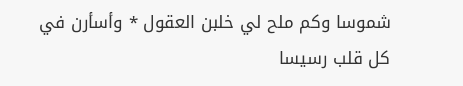شموسا وكم ملح لي خلبن العقول * وأسأرن في كل قلب رسيسا